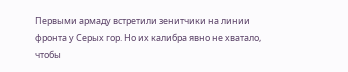Первыми армаду встретили зенитчики на линии фронта у Серых гор. Но их калибра явно не хватало, чтобы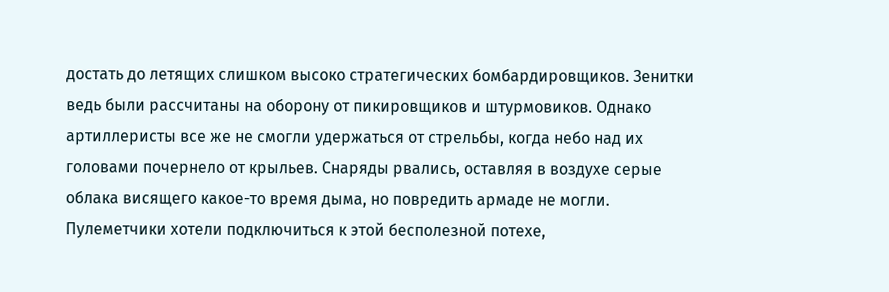достать до летящих слишком высоко стратегических бомбардировщиков. Зенитки ведь были рассчитаны на оборону от пикировщиков и штурмовиков. Однако артиллеристы все же не смогли удержаться от стрельбы, когда небо над их головами почернело от крыльев. Снаряды рвались, оставляя в воздухе серые облака висящего какое-то время дыма, но повредить армаде не могли. Пулеметчики хотели подключиться к этой бесполезной потехе,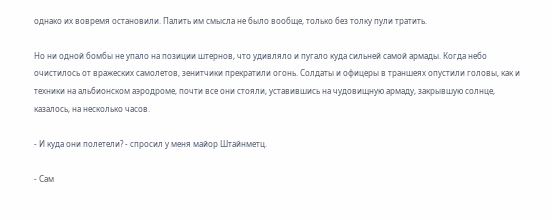однако их вовремя остановили. Палить им смысла не было вообще, только без толку пули тратить.

Но ни одной бомбы не упало на позиции штернов, что удивляло и пугало куда сильней самой армады. Когда небо очистилось от вражеских самолетов, зенитчики прекратили огонь. Солдаты и офицеры в траншеях опустили головы, как и техники на альбионском аэродроме, почти все они стояли, уставившись на чудовищную армаду, закрывшую солнце, казалось, на несколько часов.

- И куда они полетели? - спросил у меня майор Штайнметц.

- Сам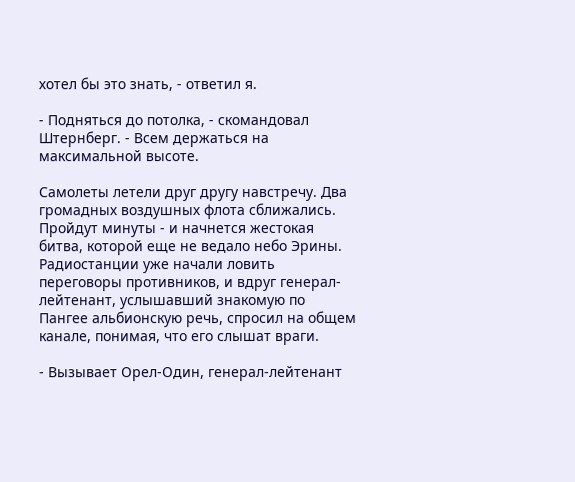хотел бы это знать, - ответил я.

- Подняться до потолка, - скомандовал Штернберг. - Всем держаться на максимальной высоте.

Самолеты летели друг другу навстречу. Два громадных воздушных флота сближались. Пройдут минуты - и начнется жестокая битва, которой еще не ведало небо Эрины. Радиостанции уже начали ловить переговоры противников, и вдруг генерал-лейтенант, услышавший знакомую по Пангее альбионскую речь, спросил на общем канале, понимая, что его слышат враги.

- Вызывает Орел-Один, генерал-лейтенант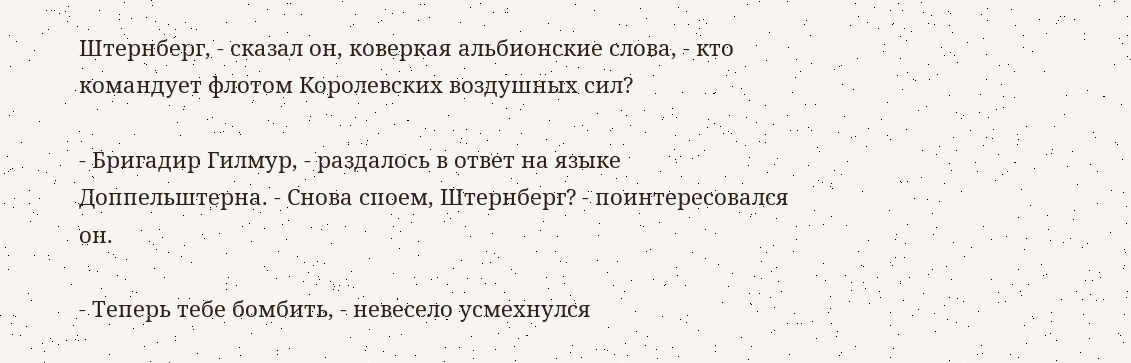Штернберг, - сказал он, коверкая альбионские слова, - кто командует флотом Королевских воздушных сил?

- Бригадир Гилмур, - раздалось в ответ на языке Доппельштерна. - Снова споем, Штернберг? - поинтересовался он.

- Теперь тебе бомбить, - невесело усмехнулся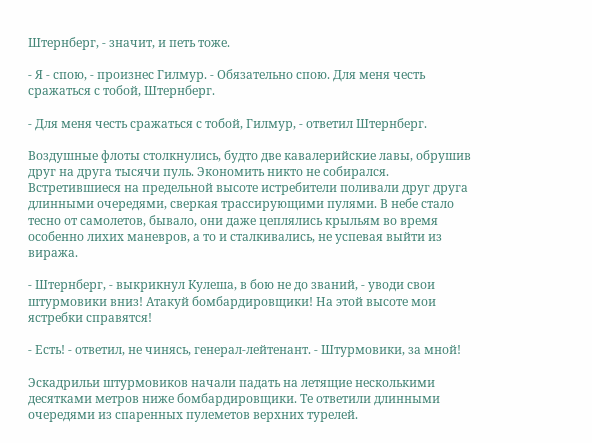Штернберг, - значит, и петь тоже.

- Я - спою, - произнес Гилмур. - Обязательно спою. Для меня честь сражаться с тобой, Штернберг.

- Для меня честь сражаться с тобой, Гилмур, - ответил Штернберг.

Воздушные флоты столкнулись, будто две кавалерийские лавы, обрушив друг на друга тысячи пуль. Экономить никто не собирался. Встретившиеся на предельной высоте истребители поливали друг друга длинными очередями, сверкая трассирующими пулями. В небе стало тесно от самолетов, бывало, они даже цеплялись крыльям во время особенно лихих маневров, а то и сталкивались, не успевая выйти из виража.

- Штернберг, - выкрикнул Кулеша, в бою не до званий, - уводи свои штурмовики вниз! Атакуй бомбардировщики! На этой высоте мои ястребки справятся!

- Есть! - ответил, не чинясь, генерал-лейтенант. - Штурмовики, за мной!

Эскадрильи штурмовиков начали падать на летящие несколькими десятками метров ниже бомбардировщики. Те ответили длинными очередями из спаренных пулеметов верхних турелей.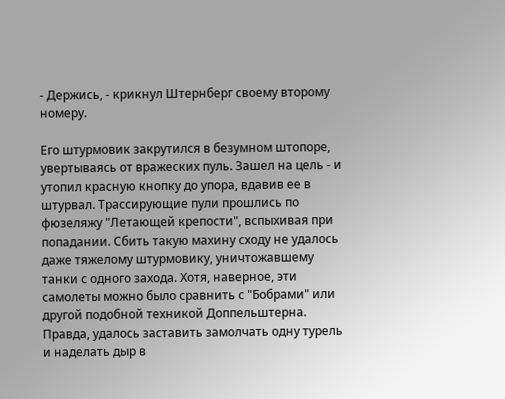- Держись, - крикнул Штернберг своему второму номеру.

Его штурмовик закрутился в безумном штопоре, увертываясь от вражеских пуль. Зашел на цель - и утопил красную кнопку до упора, вдавив ее в штурвал. Трассирующие пули прошлись по фюзеляжу "Летающей крепости", вспыхивая при попадании. Сбить такую махину сходу не удалось даже тяжелому штурмовику, уничтожавшему танки с одного захода. Хотя, наверное, эти самолеты можно было сравнить с "Бобрами" или другой подобной техникой Доппельштерна. Правда, удалось заставить замолчать одну турель и наделать дыр в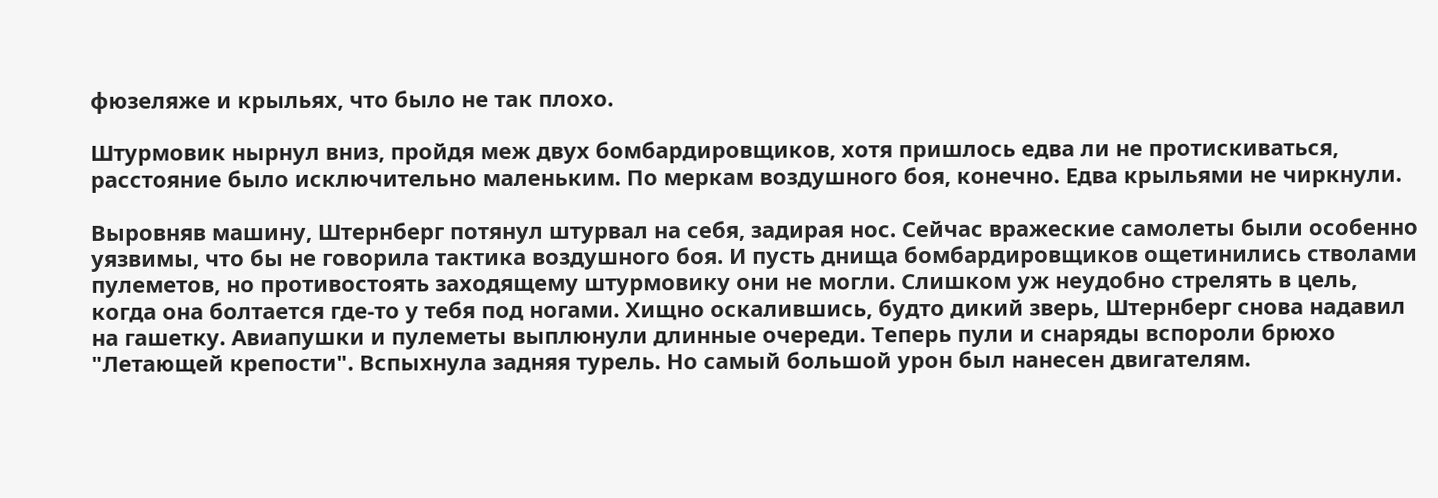фюзеляже и крыльях, что было не так плохо.

Штурмовик нырнул вниз, пройдя меж двух бомбардировщиков, хотя пришлось едва ли не протискиваться, расстояние было исключительно маленьким. По меркам воздушного боя, конечно. Едва крыльями не чиркнули.

Выровняв машину, Штернберг потянул штурвал на себя, задирая нос. Сейчас вражеские самолеты были особенно уязвимы, что бы не говорила тактика воздушного боя. И пусть днища бомбардировщиков ощетинились стволами пулеметов, но противостоять заходящему штурмовику они не могли. Слишком уж неудобно стрелять в цель, когда она болтается где-то у тебя под ногами. Хищно оскалившись, будто дикий зверь, Штернберг снова надавил на гашетку. Авиапушки и пулеметы выплюнули длинные очереди. Теперь пули и снаряды вспороли брюхо "Летающей крепости". Вспыхнула задняя турель. Но самый большой урон был нанесен двигателям.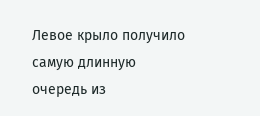Левое крыло получило самую длинную очередь из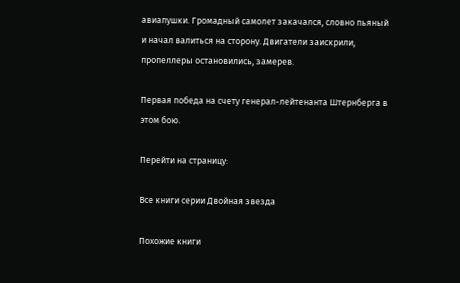авиапушки. Громадный самолет закачался, словно пьяный и начал валиться на сторону. Двигатели заискрили, пропеллеры остановились, замерев.

Первая победа на счету генерал-лейтенанта Штернберга в этом бою.

Перейти на страницу:

Все книги серии Двойная звезда

Похожие книги